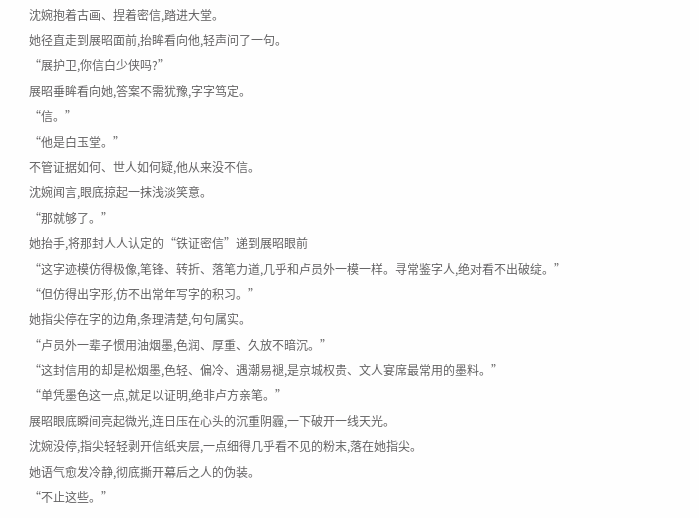沈婉抱着古画、捏着密信,踏进大堂。
她径直走到展昭面前,抬眸看向他,轻声问了一句。
“展护卫,你信白少侠吗?”
展昭垂眸看向她,答案不需犹豫,字字笃定。
“信。”
“他是白玉堂。”
不管证据如何、世人如何疑,他从来没不信。
沈婉闻言,眼底掠起一抹浅淡笑意。
“那就够了。”
她抬手,将那封人人认定的“铁证密信”递到展昭眼前
“这字迹模仿得极像,笔锋、转折、落笔力道,几乎和卢员外一模一样。寻常鉴字人,绝对看不出破绽。”
“但仿得出字形,仿不出常年写字的积习。”
她指尖停在字的边角,条理清楚,句句属实。
“卢员外一辈子惯用油烟墨,色润、厚重、久放不暗沉。”
“这封信用的却是松烟墨,色轻、偏冷、遇潮易褪,是京城权贵、文人宴席最常用的墨料。”
“单凭墨色这一点,就足以证明,绝非卢方亲笔。”
展昭眼底瞬间亮起微光,连日压在心头的沉重阴霾,一下破开一线天光。
沈婉没停,指尖轻轻剥开信纸夹层,一点细得几乎看不见的粉末,落在她指尖。
她语气愈发冷静,彻底撕开幕后之人的伪装。
“不止这些。”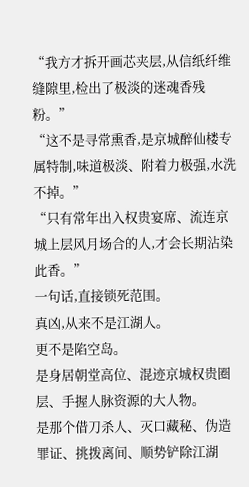“我方才拆开画芯夹层,从信纸纤维缝隙里,检出了极淡的迷魂香残粉。”
“这不是寻常熏香,是京城醉仙楼专属特制,味道极淡、附着力极强,水洗不掉。”
“只有常年出入权贵宴席、流连京城上层风月场合的人,才会长期沾染此香。”
一句话,直接锁死范围。
真凶,从来不是江湖人。
更不是陷空岛。
是身居朝堂高位、混迹京城权贵圈层、手握人脉资源的大人物。
是那个借刀杀人、灭口藏秘、伪造罪证、挑拨离间、顺势铲除江湖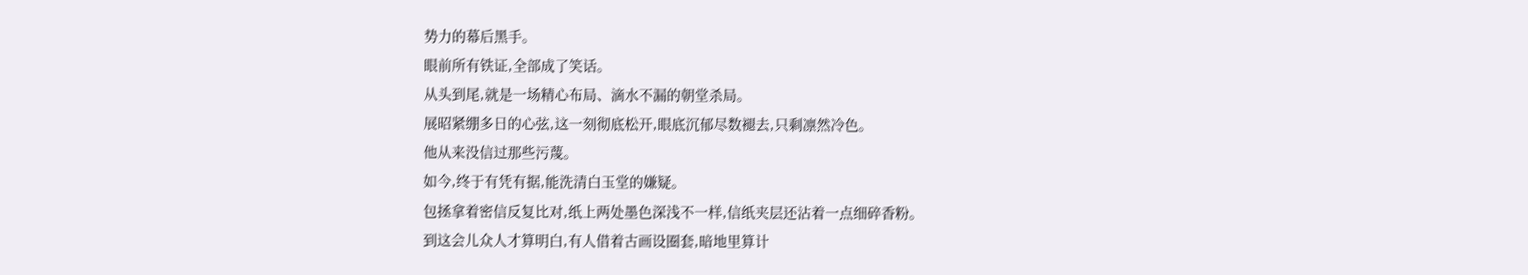势力的幕后黑手。
眼前所有铁证,全部成了笑话。
从头到尾,就是一场精心布局、滴水不漏的朝堂杀局。
展昭紧绷多日的心弦,这一刻彻底松开,眼底沉郁尽数褪去,只剩凛然冷色。
他从来没信过那些污蔑。
如今,终于有凭有据,能洗清白玉堂的嫌疑。
包拯拿着密信反复比对,纸上两处墨色深浅不一样,信纸夹层还沾着一点细碎香粉。
到这会儿众人才算明白,有人借着古画设圈套,暗地里算计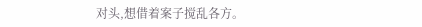对头,想借着案子搅乱各方。